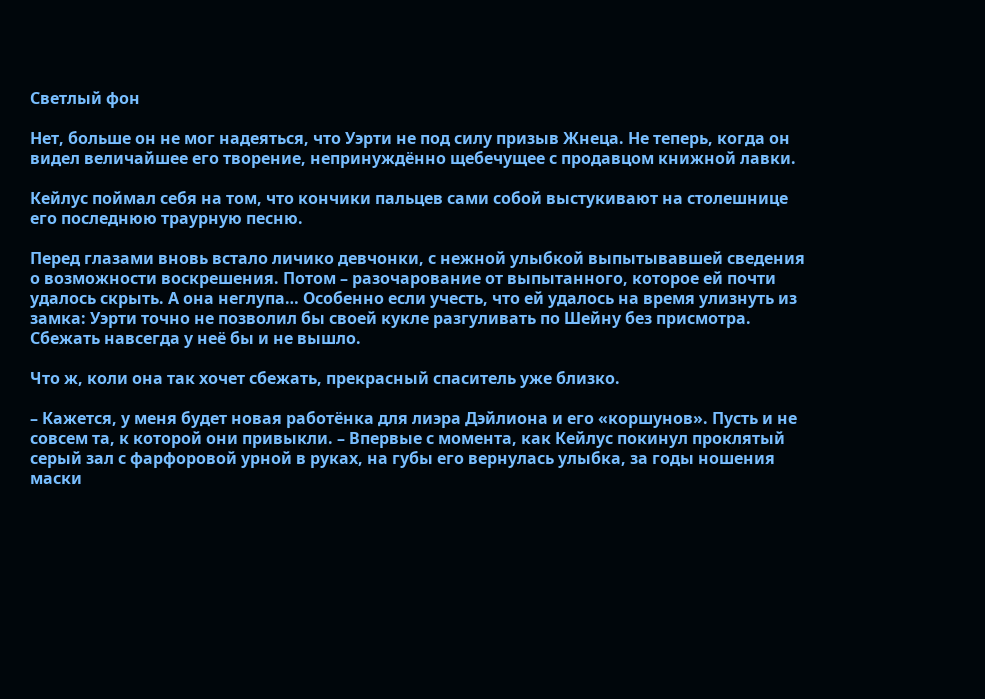Светлый фон

Нет, больше он не мог надеяться, что Уэрти не под силу призыв Жнеца. Не теперь, когда он видел величайшее его творение, непринуждённо щебечущее с продавцом книжной лавки.

Кейлус поймал себя на том, что кончики пальцев сами собой выстукивают на столешнице его последнюю траурную песню.

Перед глазами вновь встало личико девчонки, с нежной улыбкой выпытывавшей сведения о возможности воскрешения. Потом – разочарование от выпытанного, которое ей почти удалось скрыть. А она неглупа… Особенно если учесть, что ей удалось на время улизнуть из замка: Уэрти точно не позволил бы своей кукле разгуливать по Шейну без присмотра. Сбежать навсегда у неё бы и не вышло.

Что ж, коли она так хочет сбежать, прекрасный спаситель уже близко.

– Кажется, у меня будет новая работёнка для лиэра Дэйлиона и его «коршунов». Пусть и не совсем та, к которой они привыкли. – Впервые с момента, как Кейлус покинул проклятый серый зал с фарфоровой урной в руках, на губы его вернулась улыбка, за годы ношения маски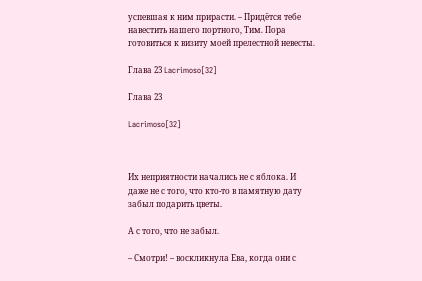успевшая к ним прирасти. – Придётся тебе навестить нашего портного, Тим. Пора готовиться к визиту моей прелестной невесты.

Глава 23 Lacrimoso[32]

Глава 23

Lacrimoso[32]



Их неприятности начались не с яблока. И даже не с того, что кто-то в памятную дату забыл подарить цветы.

А с того, что не забыл.

– Смотри! – воскликнула Ева, когда они с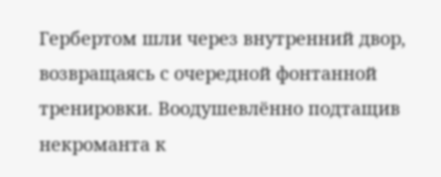Гербертом шли через внутренний двор, возвращаясь с очередной фонтанной тренировки. Воодушевлённо подтащив некроманта к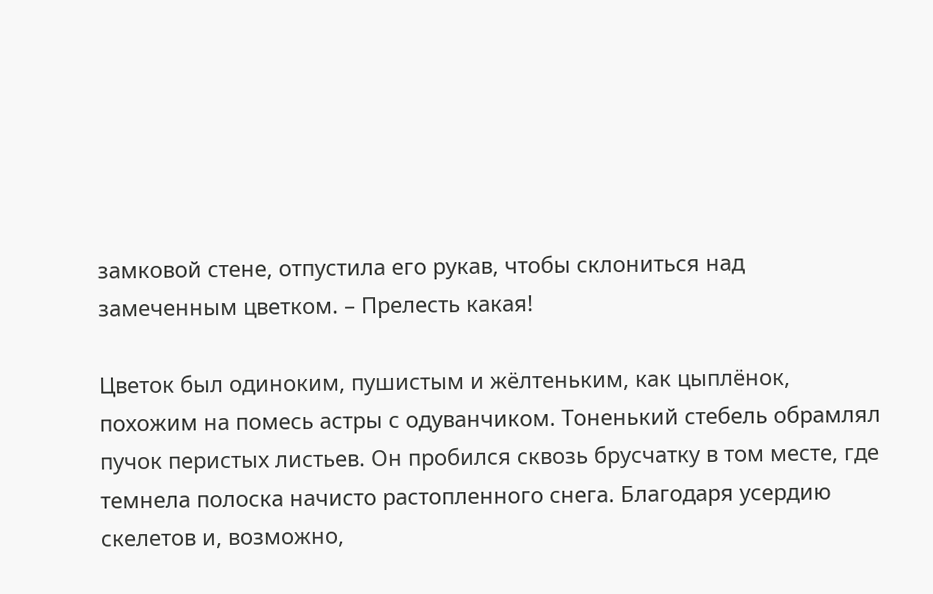замковой стене, отпустила его рукав, чтобы склониться над замеченным цветком. – Прелесть какая!

Цветок был одиноким, пушистым и жёлтеньким, как цыплёнок, похожим на помесь астры с одуванчиком. Тоненький стебель обрамлял пучок перистых листьев. Он пробился сквозь брусчатку в том месте, где темнела полоска начисто растопленного снега. Благодаря усердию скелетов и, возможно,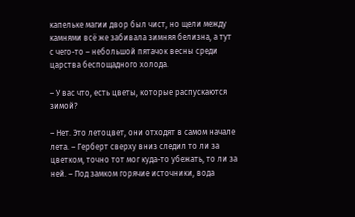капельке магии двор был чист, но щели между камнями всё же забивала зимняя белизна, а тут с чего-то – небольшой пятачок весны среди царства беспощадного холода.

– У вас что, есть цветы, которые распускаются зимой?

– Нет. Это летоцвет, они отходят в самом начале лета. – Герберт сверху вниз следил то ли за цветком, точно тот мог куда-то убежать, то ли за ней. – Под замком горячие источники, вода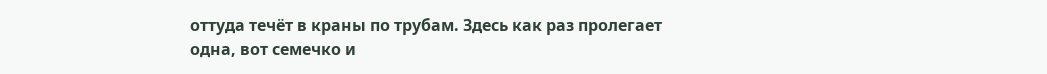оттуда течёт в краны по трубам. Здесь как раз пролегает одна, вот семечко и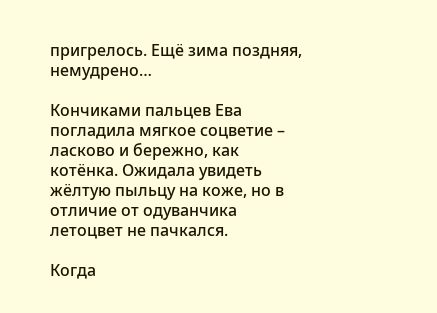пригрелось. Ещё зима поздняя, немудрено…

Кончиками пальцев Ева погладила мягкое соцветие – ласково и бережно, как котёнка. Ожидала увидеть жёлтую пыльцу на коже, но в отличие от одуванчика летоцвет не пачкался.

Когда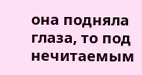она подняла глаза, то под нечитаемым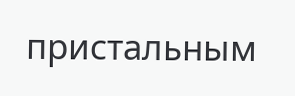пристальным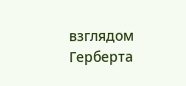взглядом Герберта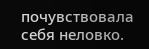почувствовала себя неловко.